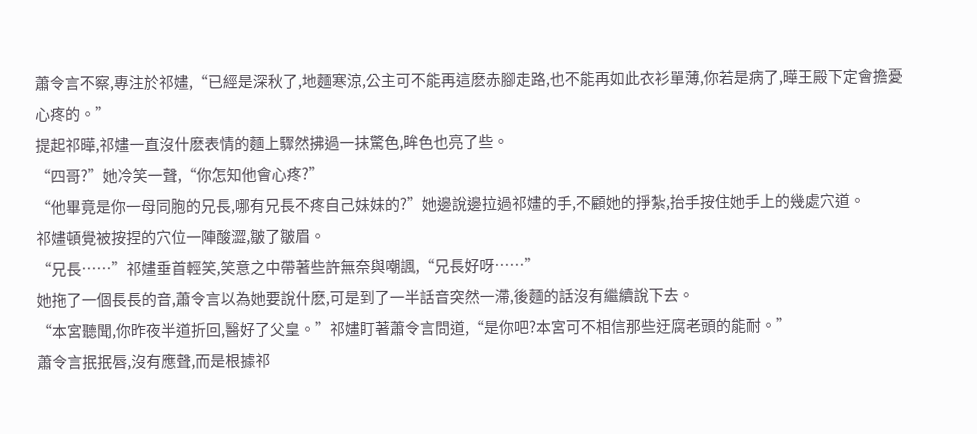蕭令言不察,專注於祁嫿,“已經是深秋了,地麵寒涼,公主可不能再這麽赤腳走路,也不能再如此衣衫單薄,你若是病了,曄王殿下定會擔憂心疼的。”
提起祁曄,祁嫿一直沒什麽表情的麵上驟然拂過一抹驚色,眸色也亮了些。
“四哥?”她冷笑一聲,“你怎知他會心疼?”
“他畢竟是你一母同胞的兄長,哪有兄長不疼自己妹妹的?”她邊說邊拉過祁嫿的手,不顧她的掙紮,抬手按住她手上的幾處穴道。
祁嫿頓覺被按捏的穴位一陣酸澀,皺了皺眉。
“兄長……”祁嫿垂首輕笑,笑意之中帶著些許無奈與嘲諷,“兄長好呀……”
她拖了一個長長的音,蕭令言以為她要說什麽,可是到了一半話音突然一滯,後麵的話沒有繼續說下去。
“本宮聽聞,你昨夜半道折回,醫好了父皇。”祁嫿盯著蕭令言問道,“是你吧?本宮可不相信那些迂腐老頭的能耐。”
蕭令言抿抿唇,沒有應聲,而是根據祁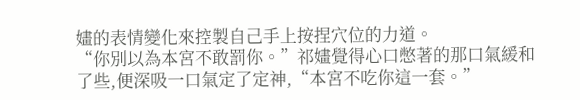嫿的表情變化來控製自己手上按捏穴位的力道。
“你別以為本宮不敢罰你。”祁嫿覺得心口憋著的那口氣緩和了些,便深吸一口氣定了定神,“本宮不吃你這一套。”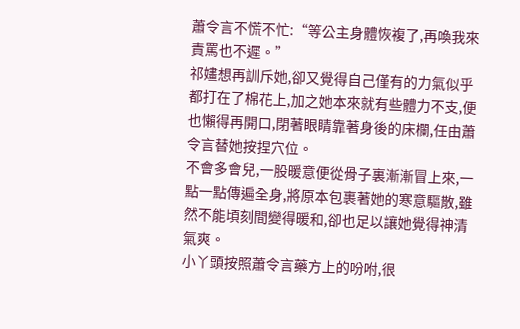蕭令言不慌不忙:“等公主身體恢複了,再喚我來責罵也不遲。”
祁嫿想再訓斥她,卻又覺得自己僅有的力氣似乎都打在了棉花上,加之她本來就有些體力不支,便也懶得再開口,閉著眼睛靠著身後的床欄,任由蕭令言替她按捏穴位。
不會多會兒,一股暖意便從骨子裏漸漸冒上來,一點一點傳遍全身,將原本包裹著她的寒意驅散,雖然不能頃刻間變得暖和,卻也足以讓她覺得神清氣爽。
小丫頭按照蕭令言藥方上的吩咐,很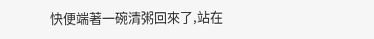快便端著一碗清粥回來了,站在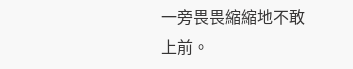一旁畏畏縮縮地不敢上前。